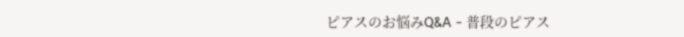ピアスのお悩みQ&A - 普段のピアス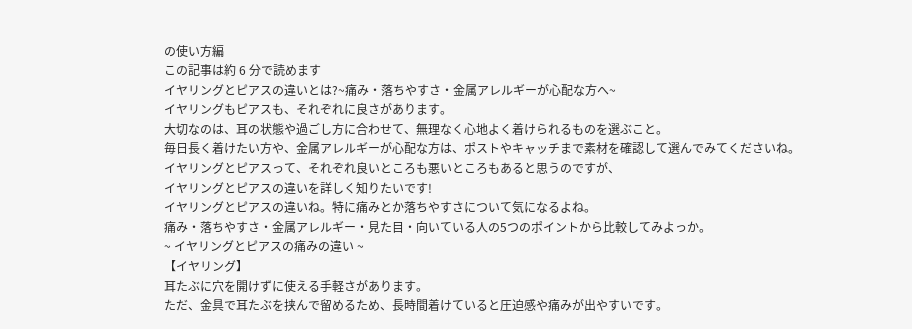の使い方編
この記事は約 6 分で読めます
イヤリングとピアスの違いとは?~痛み・落ちやすさ・金属アレルギーが心配な方へ~
イヤリングもピアスも、それぞれに良さがあります。
大切なのは、耳の状態や過ごし方に合わせて、無理なく心地よく着けられるものを選ぶこと。
毎日長く着けたい方や、金属アレルギーが心配な方は、ポストやキャッチまで素材を確認して選んでみてくださいね。
イヤリングとピアスって、それぞれ良いところも悪いところもあると思うのですが、
イヤリングとピアスの違いを詳しく知りたいです!
イヤリングとピアスの違いね。特に痛みとか落ちやすさについて気になるよね。
痛み・落ちやすさ・金属アレルギー・見た目・向いている人の5つのポイントから比較してみよっか。
~ イヤリングとピアスの痛みの違い ~
【イヤリング】
耳たぶに穴を開けずに使える手軽さがあります。
ただ、金具で耳たぶを挟んで留めるため、長時間着けていると圧迫感や痛みが出やすいです。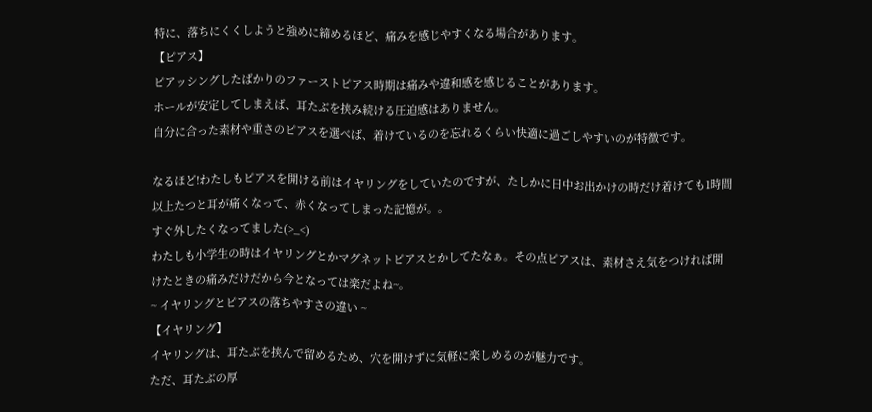特に、落ちにくくしようと強めに締めるほど、痛みを感じやすくなる場合があります。
【ピアス】
ピアッシングしたばかりのファーストピアス時期は痛みや違和感を感じることがあります。
ホールが安定してしまえば、耳たぶを挟み続ける圧迫感はありません。
自分に合った素材や重さのピアスを選べば、着けているのを忘れるくらい快適に過ごしやすいのが特徴です。

なるほど!わたしもピアスを開ける前はイヤリングをしていたのですが、たしかに日中お出かけの時だけ着けても1時間以上たつと耳が痛くなって、赤くなってしまった記憶が。。
すぐ外したくなってました(>_<)
わたしも小学生の時はイヤリングとかマグネットピアスとかしてたなぁ。その点ピアスは、素材さえ気をつければ開けたときの痛みだけだから今となっては楽だよね~。
~ イヤリングとピアスの落ちやすさの違い ~
【イヤリング】
イヤリングは、耳たぶを挟んで留めるため、穴を開けずに気軽に楽しめるのが魅力です。
ただ、耳たぶの厚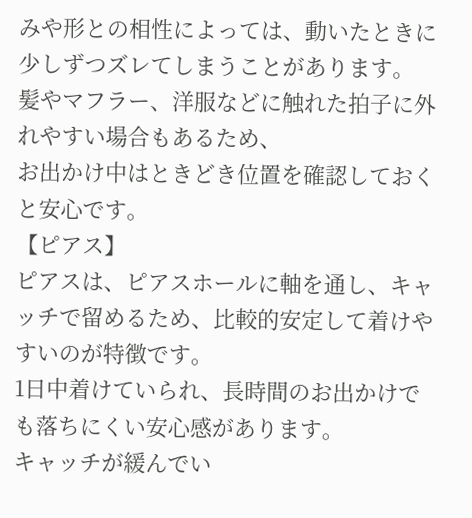みや形との相性によっては、動いたときに少しずつズレてしまうことがあります。
髪やマフラー、洋服などに触れた拍子に外れやすい場合もあるため、
お出かけ中はときどき位置を確認しておくと安心です。
【ピアス】
ピアスは、ピアスホールに軸を通し、キャッチで留めるため、比較的安定して着けやすいのが特徴です。
1日中着けていられ、長時間のお出かけでも落ちにくい安心感があります。
キャッチが緩んでい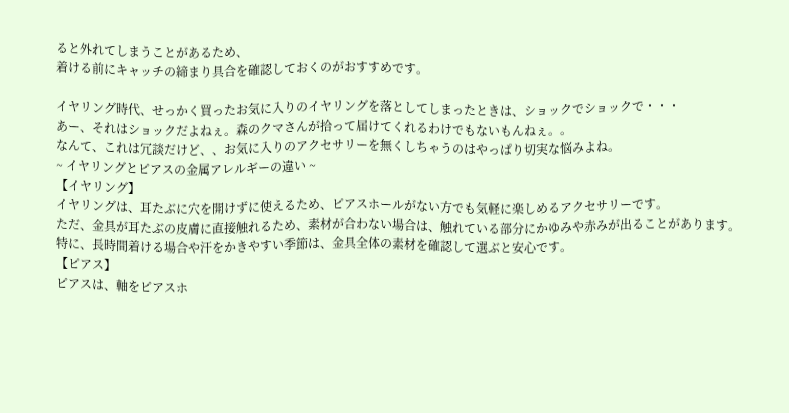ると外れてしまうことがあるため、
着ける前にキャッチの締まり具合を確認しておくのがおすすめです。

イヤリング時代、せっかく買ったお気に入りのイヤリングを落としてしまったときは、ショックでショックで・・・
あー、それはショックだよねぇ。森のクマさんが拾って届けてくれるわけでもないもんねぇ。。
なんて、これは冗談だけど、、お気に入りのアクセサリーを無くしちゃうのはやっぱり切実な悩みよね。
~ イヤリングとピアスの金属アレルギーの違い ~
【イヤリング】
イヤリングは、耳たぶに穴を開けずに使えるため、ピアスホールがない方でも気軽に楽しめるアクセサリーです。
ただ、金具が耳たぶの皮膚に直接触れるため、素材が合わない場合は、触れている部分にかゆみや赤みが出ることがあります。
特に、長時間着ける場合や汗をかきやすい季節は、金具全体の素材を確認して選ぶと安心です。
【ピアス】
ピアスは、軸をピアスホ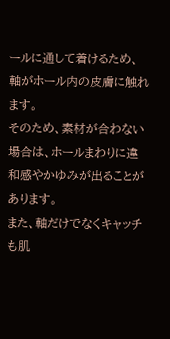ールに通して着けるため、軸がホール内の皮膚に触れます。
そのため、素材が合わない場合は、ホールまわりに違和感やかゆみが出ることがあります。
また、軸だけでなくキャッチも肌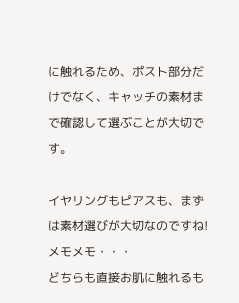に触れるため、ポスト部分だけでなく、キャッチの素材まで確認して選ぶことが大切です。

イヤリングもピアスも、まずは素材選びが大切なのですね!メモメモ・・・
どちらも直接お肌に触れるも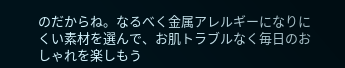のだからね。なるべく金属アレルギーになりにくい素材を選んで、お肌トラブルなく毎日のおしゃれを楽しもう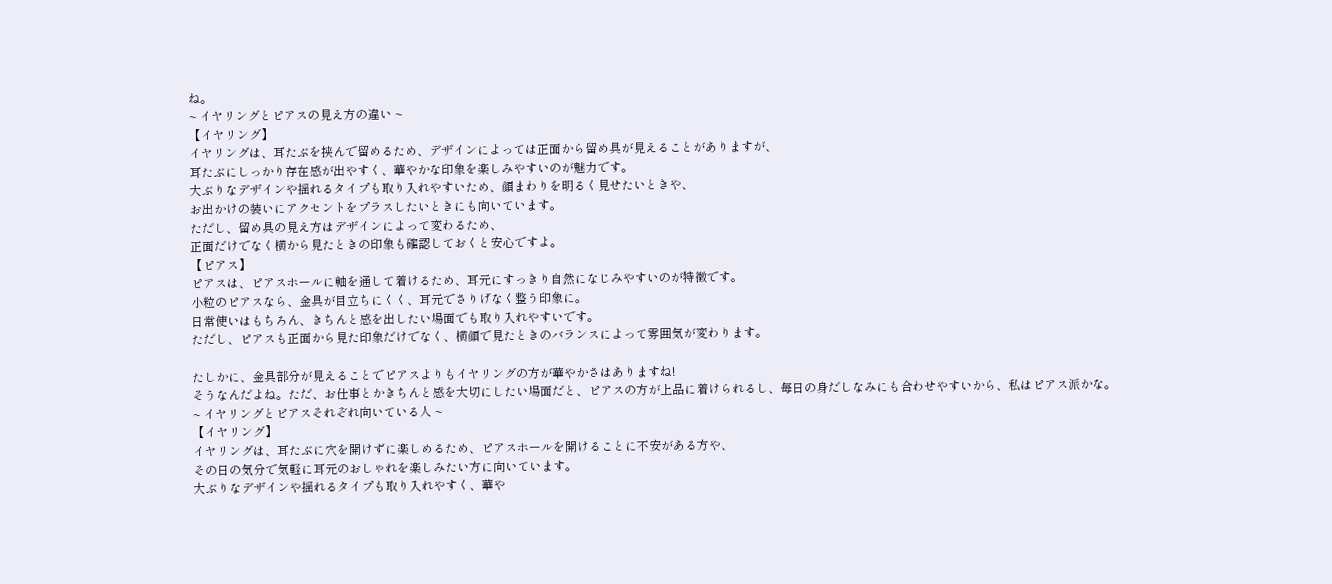ね。
~ イヤリングとピアスの見え方の違い ~
【イヤリング】
イヤリングは、耳たぶを挟んで留めるため、デザインによっては正面から留め具が見えることがありますが、
耳たぶにしっかり存在感が出やすく、華やかな印象を楽しみやすいのが魅力です。
大ぶりなデザインや揺れるタイプも取り入れやすいため、顔まわりを明るく見せたいときや、
お出かけの装いにアクセントをプラスしたいときにも向いています。
ただし、留め具の見え方はデザインによって変わるため、
正面だけでなく横から見たときの印象も確認しておくと安心ですよ。
【ピアス】
ピアスは、ピアスホールに軸を通して着けるため、耳元にすっきり自然になじみやすいのが特徴です。
小粒のピアスなら、金具が目立ちにくく、耳元でさりげなく整う印象に。
日常使いはもちろん、きちんと感を出したい場面でも取り入れやすいです。
ただし、ピアスも正面から見た印象だけでなく、横顔で見たときのバランスによって雰囲気が変わります。

たしかに、金具部分が見えることでピアスよりもイヤリングの方が華やかさはありますね!
そうなんだよね。ただ、お仕事とかきちんと感を大切にしたい場面だと、ピアスの方が上品に着けられるし、毎日の身だしなみにも合わせやすいから、私はピアス派かな。
~ イヤリングとピアスそれぞれ向いている人 ~
【イヤリング】
イヤリングは、耳たぶに穴を開けずに楽しめるため、ピアスホールを開けることに不安がある方や、
その日の気分で気軽に耳元のおしゃれを楽しみたい方に向いています。
大ぶりなデザインや揺れるタイプも取り入れやすく、華や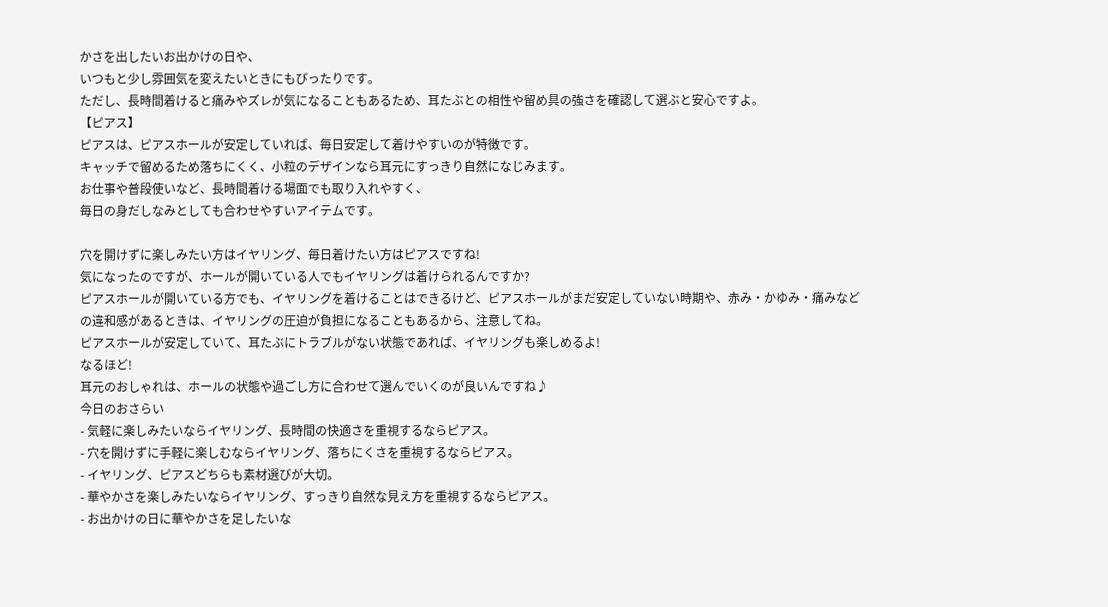かさを出したいお出かけの日や、
いつもと少し雰囲気を変えたいときにもぴったりです。
ただし、長時間着けると痛みやズレが気になることもあるため、耳たぶとの相性や留め具の強さを確認して選ぶと安心ですよ。
【ピアス】
ピアスは、ピアスホールが安定していれば、毎日安定して着けやすいのが特徴です。
キャッチで留めるため落ちにくく、小粒のデザインなら耳元にすっきり自然になじみます。
お仕事や普段使いなど、長時間着ける場面でも取り入れやすく、
毎日の身だしなみとしても合わせやすいアイテムです。

穴を開けずに楽しみたい方はイヤリング、毎日着けたい方はピアスですね!
気になったのですが、ホールが開いている人でもイヤリングは着けられるんですか?
ピアスホールが開いている方でも、イヤリングを着けることはできるけど、ピアスホールがまだ安定していない時期や、赤み・かゆみ・痛みなどの違和感があるときは、イヤリングの圧迫が負担になることもあるから、注意してね。
ピアスホールが安定していて、耳たぶにトラブルがない状態であれば、イヤリングも楽しめるよ!
なるほど!
耳元のおしゃれは、ホールの状態や過ごし方に合わせて選んでいくのが良いんですね♪
今日のおさらい
- 気軽に楽しみたいならイヤリング、長時間の快適さを重視するならピアス。
- 穴を開けずに手軽に楽しむならイヤリング、落ちにくさを重視するならピアス。
- イヤリング、ピアスどちらも素材選びが大切。
- 華やかさを楽しみたいならイヤリング、すっきり自然な見え方を重視するならピアス。
- お出かけの日に華やかさを足したいな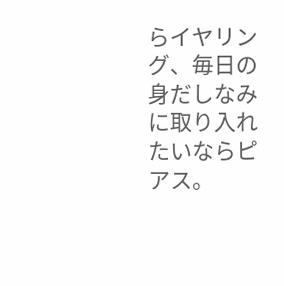らイヤリング、毎日の身だしなみに取り入れたいならピアス。